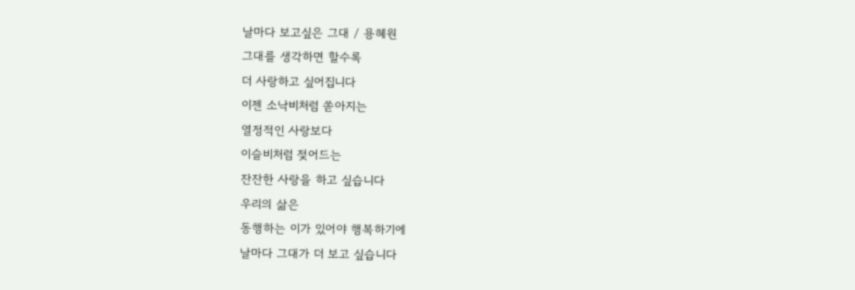날마다 보고싶은 그대 / 용혜원
그대를 생각하면 할수록
더 사랑하고 싶어집니다
이젠 소낙비처럼 쏟아지는
열정적인 사랑보다
이슬비처럼 젖어드는
잔잔한 사랑을 하고 싶습니다
우리의 삶은
동행하는 이가 있어야 행복하기에
날마다 그대가 더 보고 싶습니다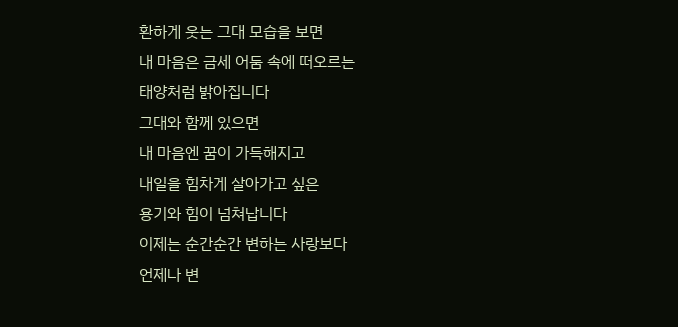환하게 웃는 그대 모습을 보면
내 마음은 금세 어둠 속에 떠오르는
태양처럼 밝아집니다
그대와 함께 있으면
내 마음엔 꿈이 가득해지고
내일을 힘차게 살아가고 싶은
용기와 힘이 넘쳐납니다
이제는 순간순간 변하는 사랑보다
언제나 변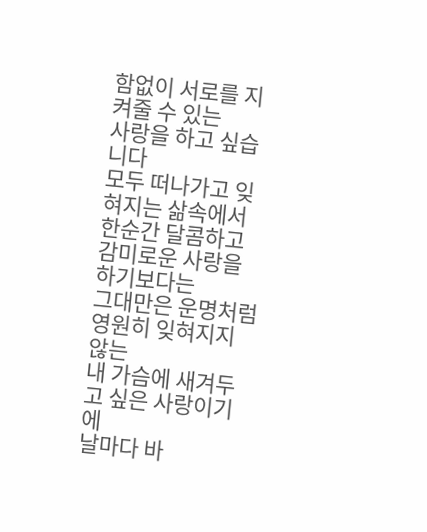함없이 서로를 지켜줄 수 있는
사랑을 하고 싶습니다
모두 떠나가고 잊혀지는 삶속에서
한순간 달콤하고 감미로운 사랑을 하기보다는
그대만은 운명처럼 영원히 잊혀지지 않는
내 가슴에 새겨두고 싶은 사랑이기에
날마다 바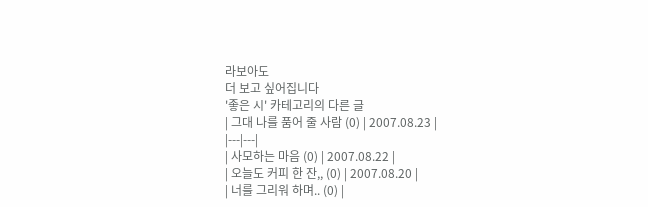라보아도
더 보고 싶어집니다
'좋은 시' 카테고리의 다른 글
| 그대 나를 품어 줄 사람 (0) | 2007.08.23 |
|---|---|
| 사모하는 마음 (0) | 2007.08.22 |
| 오늘도 커피 한 잔,, (0) | 2007.08.20 |
| 너를 그리워 하며.. (0) |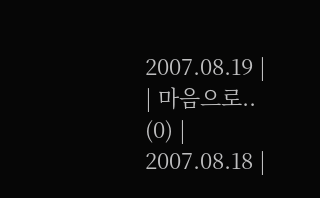2007.08.19 |
| 마음으로.. (0) | 2007.08.18 |